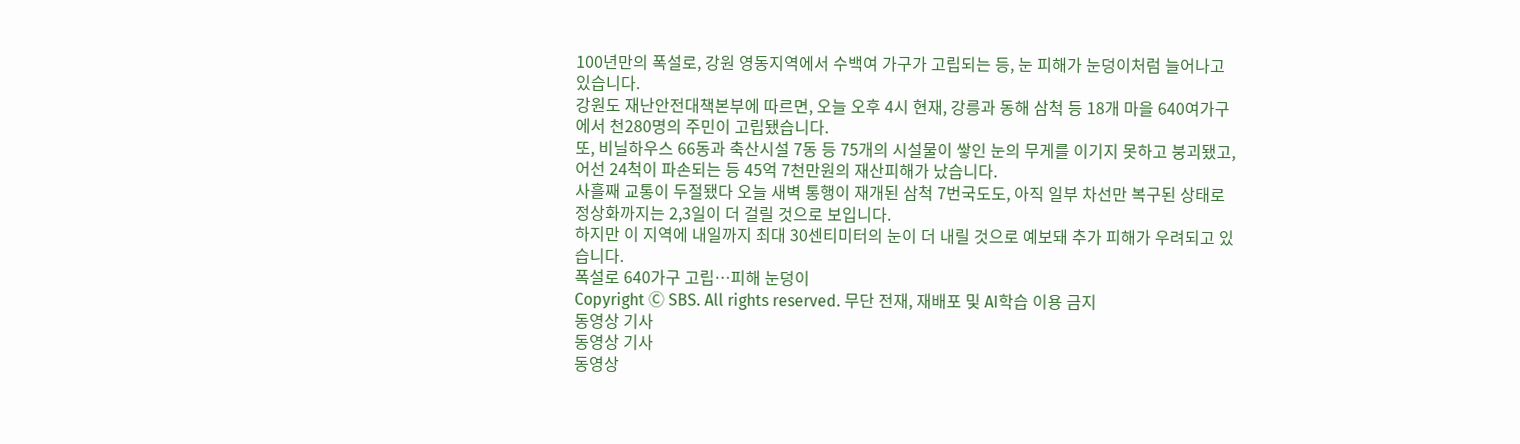100년만의 폭설로, 강원 영동지역에서 수백여 가구가 고립되는 등, 눈 피해가 눈덩이처럼 늘어나고 있습니다.
강원도 재난안전대책본부에 따르면, 오늘 오후 4시 현재, 강릉과 동해 삼척 등 18개 마을 640여가구에서 천280명의 주민이 고립됐습니다.
또, 비닐하우스 66동과 축산시설 7동 등 75개의 시설물이 쌓인 눈의 무게를 이기지 못하고 붕괴됐고, 어선 24척이 파손되는 등 45억 7천만원의 재산피해가 났습니다.
사흘째 교통이 두절됐다 오늘 새벽 통행이 재개된 삼척 7번국도도, 아직 일부 차선만 복구된 상태로 정상화까지는 2,3일이 더 걸릴 것으로 보입니다.
하지만 이 지역에 내일까지 최대 30센티미터의 눈이 더 내릴 것으로 예보돼 추가 피해가 우려되고 있습니다.
폭설로 640가구 고립…피해 눈덩이
Copyright Ⓒ SBS. All rights reserved. 무단 전재, 재배포 및 AI학습 이용 금지
동영상 기사
동영상 기사
동영상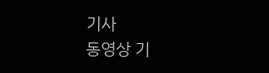기사
동영상 기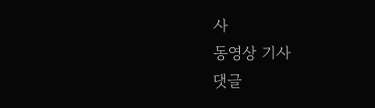사
동영상 기사
댓글